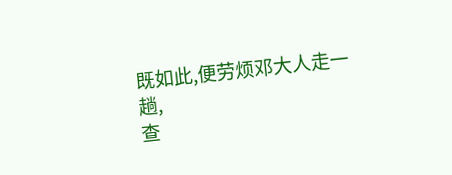既如此,便劳烦邓大人走一趟,
查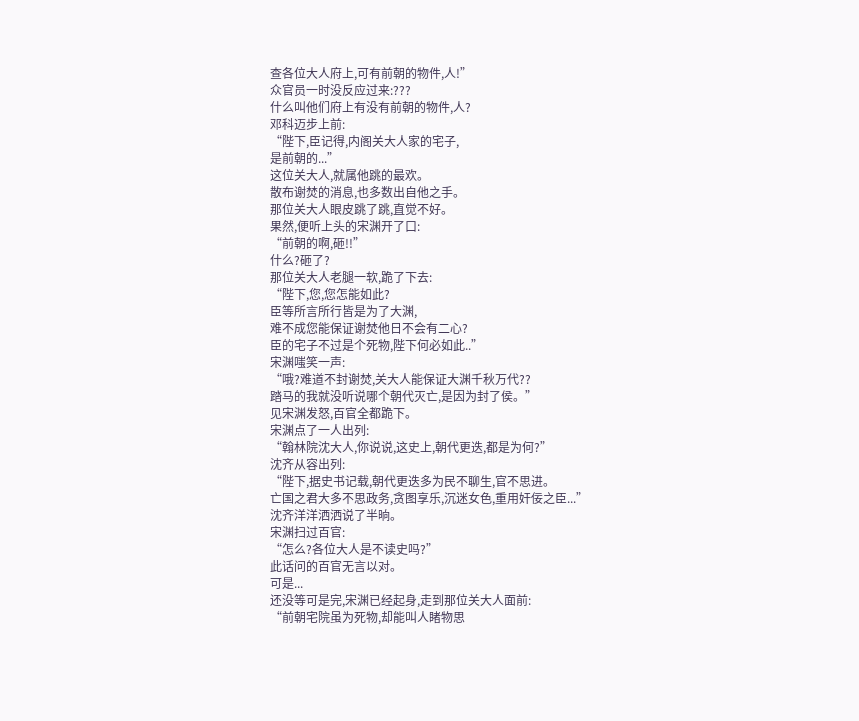查各位大人府上,可有前朝的物件,人!”
众官员一时没反应过来:???
什么叫他们府上有没有前朝的物件,人?
邓科迈步上前:
“陛下,臣记得,内阁关大人家的宅子,
是前朝的...”
这位关大人,就属他跳的最欢。
散布谢焚的消息,也多数出自他之手。
那位关大人眼皮跳了跳,直觉不好。
果然,便听上头的宋渊开了口:
“前朝的啊,砸!!”
什么?砸了?
那位关大人老腿一软,跪了下去:
“陛下,您,您怎能如此?
臣等所言所行皆是为了大渊,
难不成您能保证谢焚他日不会有二心?
臣的宅子不过是个死物,陛下何必如此..”
宋渊嗤笑一声:
“哦?难道不封谢焚,关大人能保证大渊千秋万代??
踏马的我就没听说哪个朝代灭亡,是因为封了侯。”
见宋渊发怒,百官全都跪下。
宋渊点了一人出列:
“翰林院沈大人,你说说,这史上,朝代更迭,都是为何?”
沈齐从容出列:
“陛下,据史书记载,朝代更迭多为民不聊生,官不思进。
亡国之君大多不思政务,贪图享乐,沉迷女色,重用奸佞之臣...”
沈齐洋洋洒洒说了半晌。
宋渊扫过百官:
“怎么?各位大人是不读史吗?”
此话问的百官无言以对。
可是...
还没等可是完,宋渊已经起身,走到那位关大人面前:
“前朝宅院虽为死物,却能叫人睹物思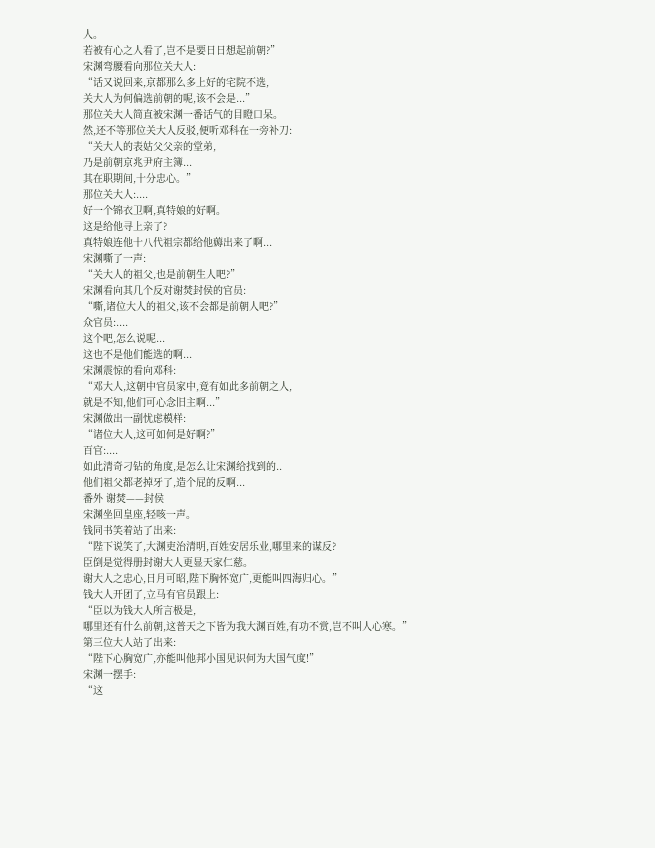人。
若被有心之人看了,岂不是要日日想起前朝?”
宋渊弯腰看向那位关大人:
“话又说回来,京都那么多上好的宅院不选,
关大人为何偏选前朝的呢,该不会是...”
那位关大人简直被宋渊一番话气的目瞪口呆。
然,还不等那位关大人反驳,便听邓科在一旁补刀:
“关大人的表姑父父亲的堂弟,
乃是前朝京兆尹府主簿...
其在职期间,十分忠心。”
那位关大人:....
好一个锦衣卫啊,真特娘的好啊。
这是给他寻上亲了?
真特娘连他十八代祖宗都给他薅出来了啊...
宋渊嘶了一声:
“关大人的祖父,也是前朝生人吧?”
宋渊看向其几个反对谢焚封侯的官员:
“嘶,诸位大人的祖父,该不会都是前朝人吧?”
众官员:....
这个吧,怎么说呢...
这也不是他们能选的啊...
宋渊震惊的看向邓科:
“邓大人,这朝中官员家中,竟有如此多前朝之人,
就是不知,他们可心念旧主啊...”
宋渊做出一副忧虑模样:
“诸位大人,这可如何是好啊?”
百官:....
如此清奇刁钻的角度,是怎么让宋渊给找到的..
他们祖父都老掉牙了,造个屁的反啊...
番外 谢焚——封侯
宋渊坐回皇座,轻咳一声。
钱同书笑着站了出来:
“陛下说笑了,大渊吏治清明,百姓安居乐业,哪里来的谋反?
臣倒是觉得册封谢大人更显天家仁慈。
谢大人之忠心,日月可昭,陛下胸怀宽广,更能叫四海归心。”
钱大人开团了,立马有官员跟上:
“臣以为钱大人所言极是,
哪里还有什么前朝,这普天之下皆为我大渊百姓,有功不赏,岂不叫人心寒。”
第三位大人站了出来:
“陛下心胸宽广,亦能叫他邦小国见识何为大国气度!”
宋渊一摆手:
“这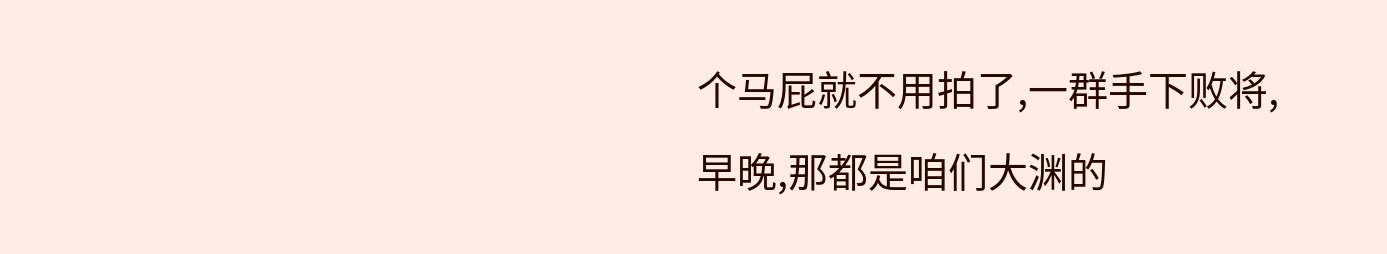个马屁就不用拍了,一群手下败将,
早晚,那都是咱们大渊的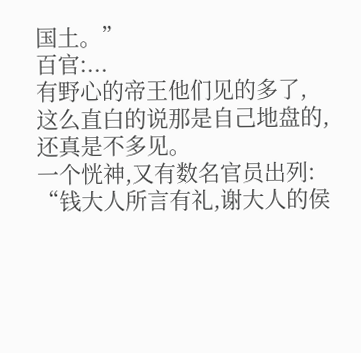国土。”
百官:...
有野心的帝王他们见的多了,
这么直白的说那是自己地盘的,还真是不多见。
一个恍神,又有数名官员出列:
“钱大人所言有礼,谢大人的侯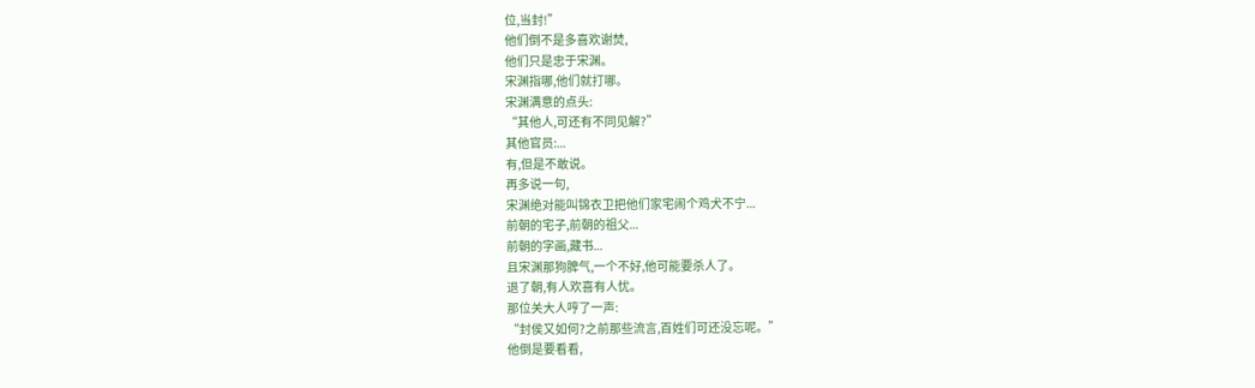位,当封!”
他们倒不是多喜欢谢焚,
他们只是忠于宋渊。
宋渊指哪,他们就打哪。
宋渊满意的点头:
“其他人,可还有不同见解?”
其他官员:...
有,但是不敢说。
再多说一句,
宋渊绝对能叫锦衣卫把他们家宅闹个鸡犬不宁...
前朝的宅子,前朝的祖父...
前朝的字画,藏书...
且宋渊那狗脾气,一个不好,他可能要杀人了。
退了朝,有人欢喜有人忧。
那位关大人哼了一声:
“封侯又如何?之前那些流言,百姓们可还没忘呢。”
他倒是要看看,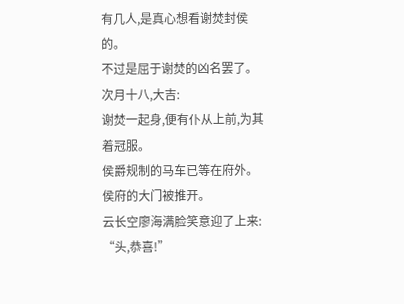有几人,是真心想看谢焚封侯的。
不过是屈于谢焚的凶名罢了。
次月十八,大吉:
谢焚一起身,便有仆从上前,为其着冠服。
侯爵规制的马车已等在府外。
侯府的大门被推开。
云长空廖海满脸笑意迎了上来:
“头,恭喜!”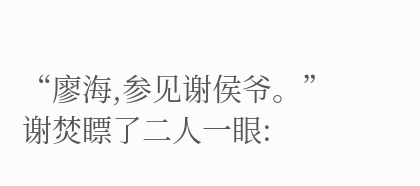“廖海,参见谢侯爷。”
谢焚瞟了二人一眼: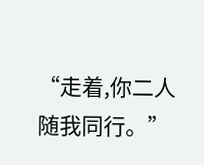“走着,你二人随我同行。”